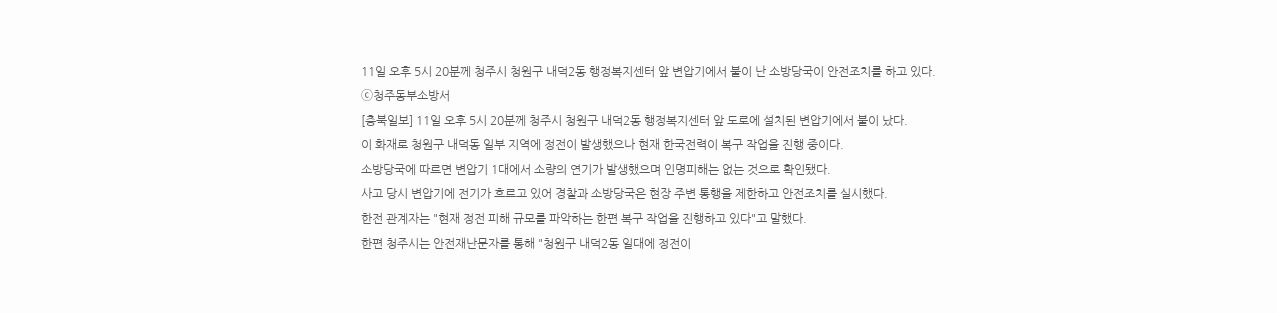11일 오후 5시 20분께 청주시 청원구 내덕2동 행정복지센터 앞 변압기에서 불이 난 소방당국이 안전조치를 하고 있다.
ⓒ청주동부소방서
[충북일보] 11일 오후 5시 20분께 청주시 청원구 내덕2동 행정복지센터 앞 도로에 설치된 변압기에서 불이 났다.
이 화재로 청원구 내덕동 일부 지역에 정전이 발생했으나 현재 한국전력이 복구 작업을 진행 중이다.
소방당국에 따르면 변압기 1대에서 소량의 연기가 발생했으며 인명피해는 없는 것으로 확인됐다.
사고 당시 변압기에 전기가 흐르고 있어 경찰과 소방당국은 현장 주변 통행을 제한하고 안전조치를 실시했다.
한전 관계자는 "현재 정전 피해 규모를 파악하는 한편 복구 작업을 진행하고 있다"고 말했다.
한편 청주시는 안전재난문자를 통해 "청원구 내덕2동 일대에 정전이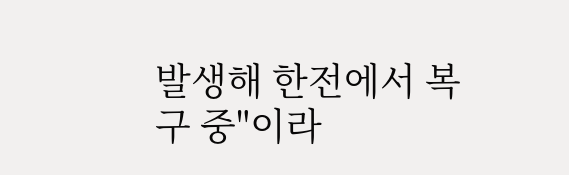발생해 한전에서 복구 중"이라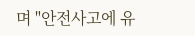며 "안전사고에 유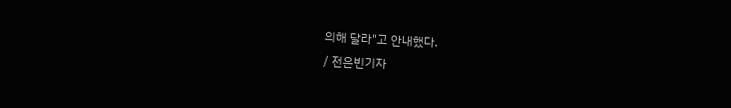의해 달라"고 안내했다.
/ 전은빈기자